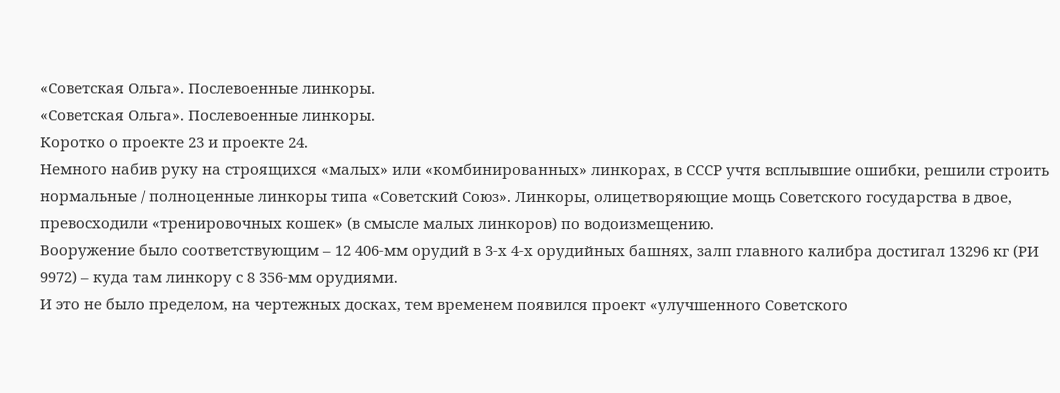«Советская Ольга». Послевоенные линкоры.
«Советская Ольга». Послевоенные линкоры.
Коротко о проекте 23 и проекте 24.
Немного набив руку на строящихся «малых» или «комбинированных» линкорах, в СССР учтя всплывшие ошибки, решили строить нормальные / полноценные линкоры типа «Советский Союз». Линкоры, олицетворяющие мощь Советского государства в двое, превосходили «тренировочных кошек» (в смысле малых линкоров) по водоизмещению.
Вооружение было соответствующим – 12 406-мм орудий в 3-х 4-х орудийных башнях, залп главного калибра достигал 13296 кг (РИ 9972) – куда там линкору с 8 356-мм орудиями.
И это не было пределом, на чертежных досках, тем временем появился проект «улучшенного Советского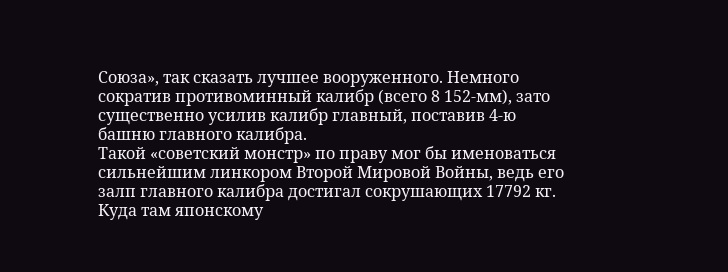Союза», так сказать лучшее вооруженного. Немного сократив противоминный калибр (всего 8 152-мм), зато существенно усилив калибр главный, поставив 4-ю башню главного калибра.
Такой «советский монстр» по праву мог бы именоваться сильнейшим линкором Второй Мировой Войны, ведь его залп главного калибра достигал сокрушающих 17792 кг. Куда там японскому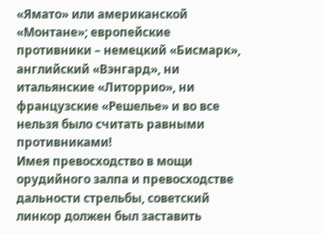«Ямато» или американской «Монтане»; европейские противники – немецкий «Бисмарк», английский «Вэнгард», ни итальянские «Литоррио», ни французские «Решелье» и во все нельзя было считать равными противниками!
Имея превосходство в мощи орудийного залпа и превосходстве дальности стрельбы, советский линкор должен был заставить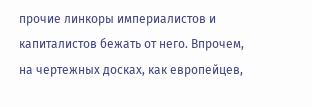прочие линкоры империалистов и капиталистов бежать от него. Впрочем, на чертежных досках, как европейцев,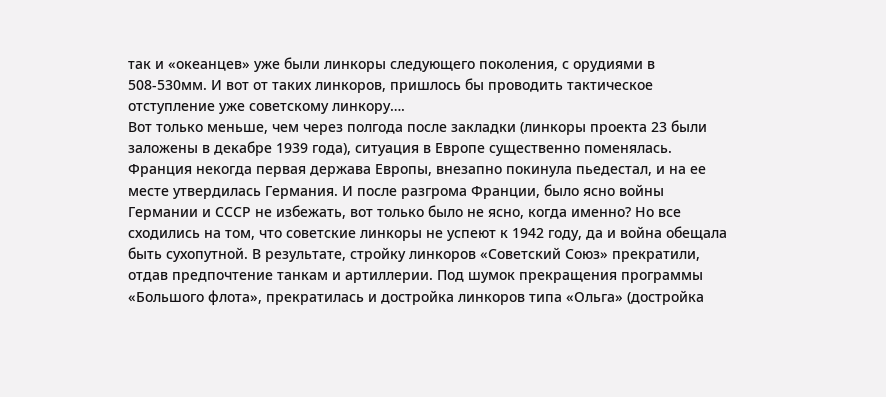так и «океанцев» уже были линкоры следующего поколения, с орудиями в 508-530мм. И вот от таких линкоров, пришлось бы проводить тактическое отступление уже советскому линкору….
Вот только меньше, чем через полгода после закладки (линкоры проекта 23 были заложены в декабре 1939 года), ситуация в Европе существенно поменялась. Франция некогда первая держава Европы, внезапно покинула пьедестал, и на ее месте утвердилась Германия. И после разгрома Франции, было ясно войны Германии и СССР не избежать, вот только было не ясно, когда именно? Но все сходились на том, что советские линкоры не успеют к 1942 году, да и война обещала быть сухопутной. В результате, стройку линкоров «Советский Союз» прекратили, отдав предпочтение танкам и артиллерии. Под шумок прекращения программы «Большого флота», прекратилась и достройка линкоров типа «Ольга» (достройка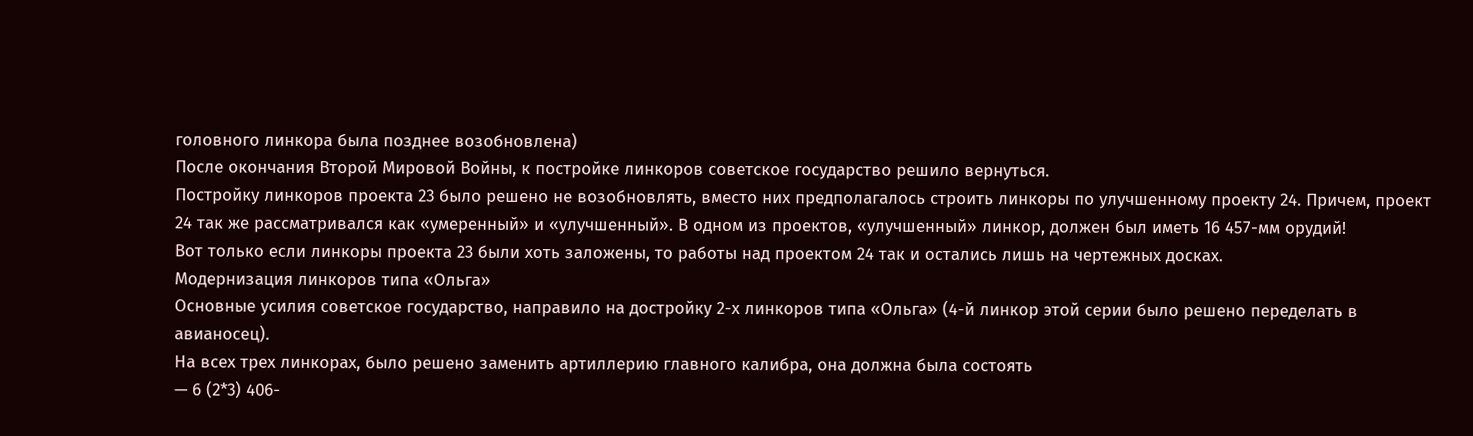головного линкора была позднее возобновлена)
После окончания Второй Мировой Войны, к постройке линкоров советское государство решило вернуться.
Постройку линкоров проекта 23 было решено не возобновлять, вместо них предполагалось строить линкоры по улучшенному проекту 24. Причем, проект 24 так же рассматривался как «умеренный» и «улучшенный». В одном из проектов, «улучшенный» линкор, должен был иметь 16 457-мм орудий!
Вот только если линкоры проекта 23 были хоть заложены, то работы над проектом 24 так и остались лишь на чертежных досках.
Модернизация линкоров типа «Ольга»
Основные усилия советское государство, направило на достройку 2-х линкоров типа «Ольга» (4-й линкор этой серии было решено переделать в авианосец).
На всех трех линкорах, было решено заменить артиллерию главного калибра, она должна была состоять
— 6 (2*3) 406-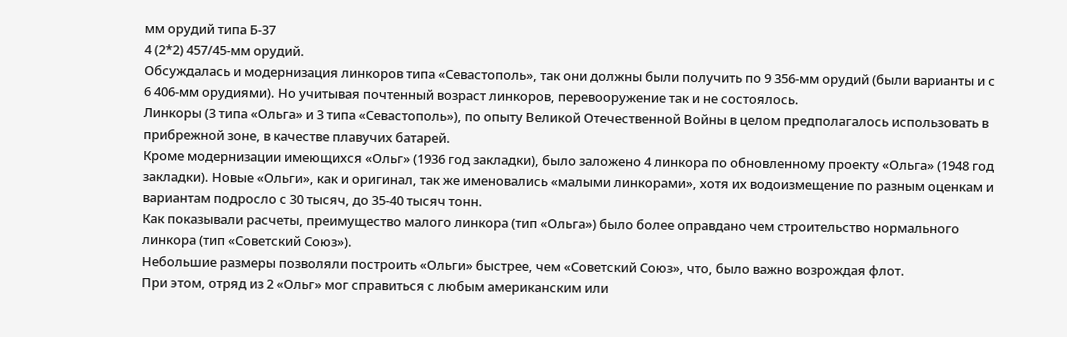мм орудий типа Б-37
4 (2*2) 457/45-мм орудий.
Обсуждалась и модернизация линкоров типа «Севастополь», так они должны были получить по 9 356-мм орудий (были варианты и с 6 406-мм орудиями). Но учитывая почтенный возраст линкоров, перевооружение так и не состоялось.
Линкоры (3 типа «Ольга» и 3 типа «Севастополь»), по опыту Великой Отечественной Войны в целом предполагалось использовать в прибрежной зоне, в качестве плавучих батарей.
Кроме модернизации имеющихся «Ольг» (1936 год закладки), было заложено 4 линкора по обновленному проекту «Ольга» (1948 год закладки). Новые «Ольги», как и оригинал, так же именовались «малыми линкорами», хотя их водоизмещение по разным оценкам и вариантам подросло с 30 тысяч, до 35-40 тысяч тонн.
Как показывали расчеты, преимущество малого линкора (тип «Ольга») было более оправдано чем строительство нормального линкора (тип «Советский Союз»).
Небольшие размеры позволяли построить «Ольги» быстрее, чем «Советский Союз», что, было важно возрождая флот.
При этом, отряд из 2 «Ольг» мог справиться с любым американским или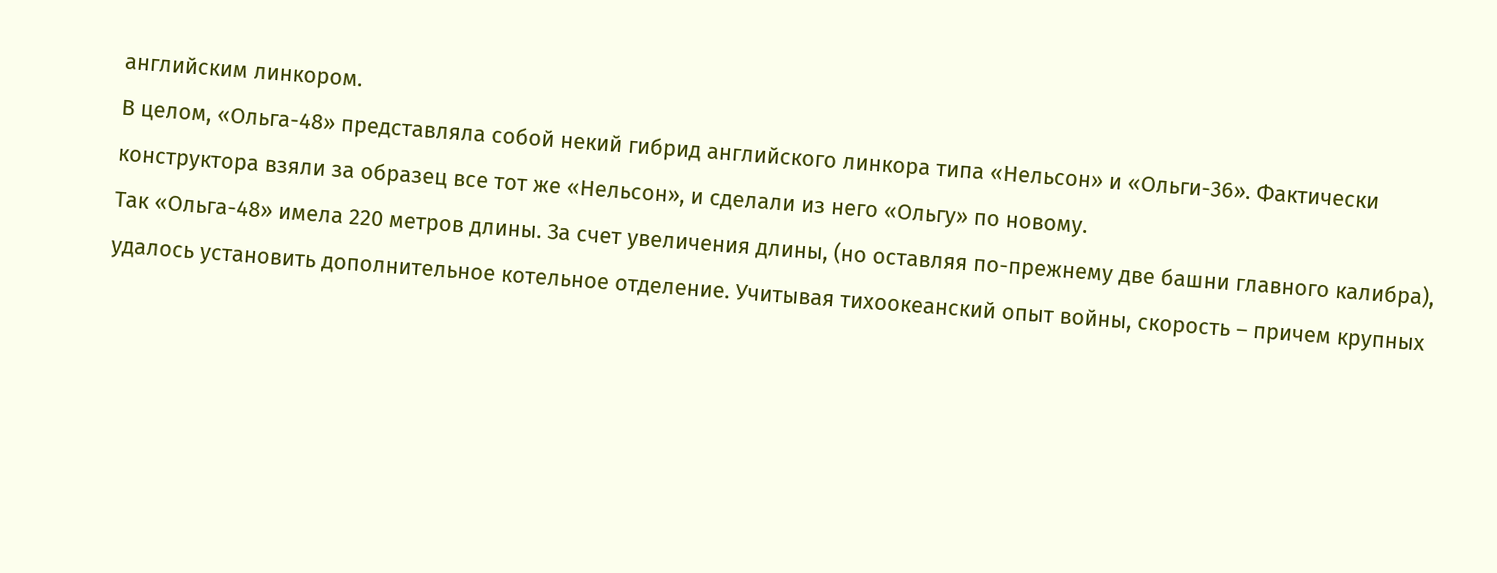английским линкором.
В целом, «Ольга-48» представляла собой некий гибрид английского линкора типа «Нельсон» и «Ольги-36». Фактически конструктора взяли за образец все тот же «Нельсон», и сделали из него «Ольгу» по новому.
Так «Ольга-48» имела 220 метров длины. За счет увеличения длины, (но оставляя по-прежнему две башни главного калибра), удалось установить дополнительное котельное отделение. Учитывая тихоокеанский опыт войны, скорость – причем крупных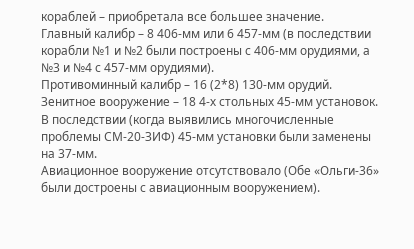кораблей – приобретала все большее значение.
Главный калибр – 8 406-мм или 6 457-мм (в последствии корабли №1 и №2 были построены с 406-мм орудиями, а №3 и №4 с 457-мм орудиями).
Противоминный калибр – 16 (2*8) 130-мм орудий.
Зенитное вооружение – 18 4-х стольных 45-мм установок. В последствии (когда выявились многочисленные проблемы СМ-20-ЗИФ) 45-мм установки были заменены на 37-мм.
Авиационное вооружение отсутствовало (Обе «Ольги-36» были достроены с авиационным вооружением).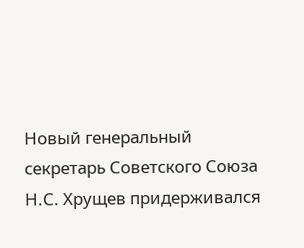Новый генеральный секретарь Советского Союза Н.С. Хрущев придерживался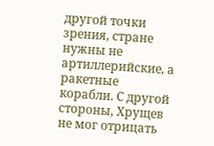другой точки зрения, стране нужны не артиллерийские, а ракетные корабли. С другой стороны, Хрущев не мог отрицать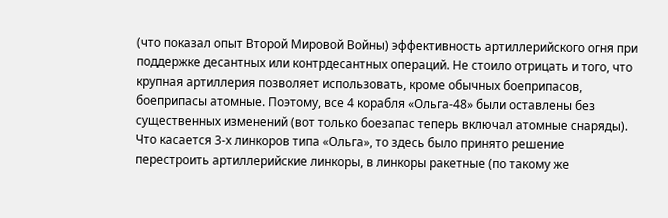(что показал опыт Второй Мировой Войны) эффективность артиллерийского огня при поддержке десантных или контрдесантных операций. Не стоило отрицать и того, что крупная артиллерия позволяет использовать, кроме обычных боеприпасов, боеприпасы атомные. Поэтому, все 4 корабля «Ольга-48» были оставлены без существенных изменений (вот только боезапас теперь включал атомные снаряды).
Что касается 3-х линкоров типа «Ольга», то здесь было принято решение перестроить артиллерийские линкоры, в линкоры ракетные (по такому же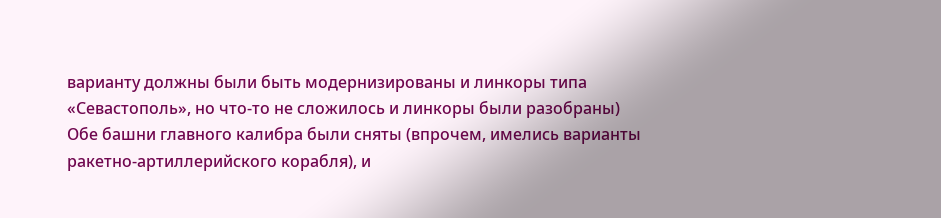варианту должны были быть модернизированы и линкоры типа «Севастополь», но что-то не сложилось и линкоры были разобраны)
Обе башни главного калибра были сняты (впрочем, имелись варианты ракетно-артиллерийского корабля), и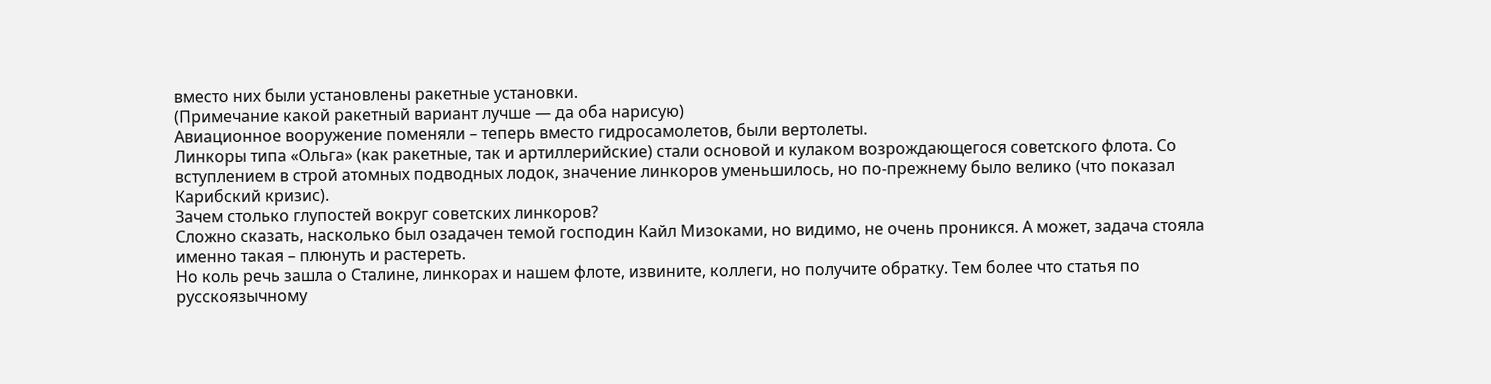вместо них были установлены ракетные установки.
(Примечание какой ракетный вариант лучше — да оба нарисую)
Авиационное вооружение поменяли – теперь вместо гидросамолетов, были вертолеты.
Линкоры типа «Ольга» (как ракетные, так и артиллерийские) стали основой и кулаком возрождающегося советского флота. Со вступлением в строй атомных подводных лодок, значение линкоров уменьшилось, но по-прежнему было велико (что показал Карибский кризис).
Зачем столько глупостей вокруг советских линкоров?
Сложно сказать, насколько был озадачен темой господин Кайл Мизоками, но видимо, не очень проникся. А может, задача стояла именно такая – плюнуть и растереть.
Но коль речь зашла о Сталине, линкорах и нашем флоте, извините, коллеги, но получите обратку. Тем более что статья по русскоязычному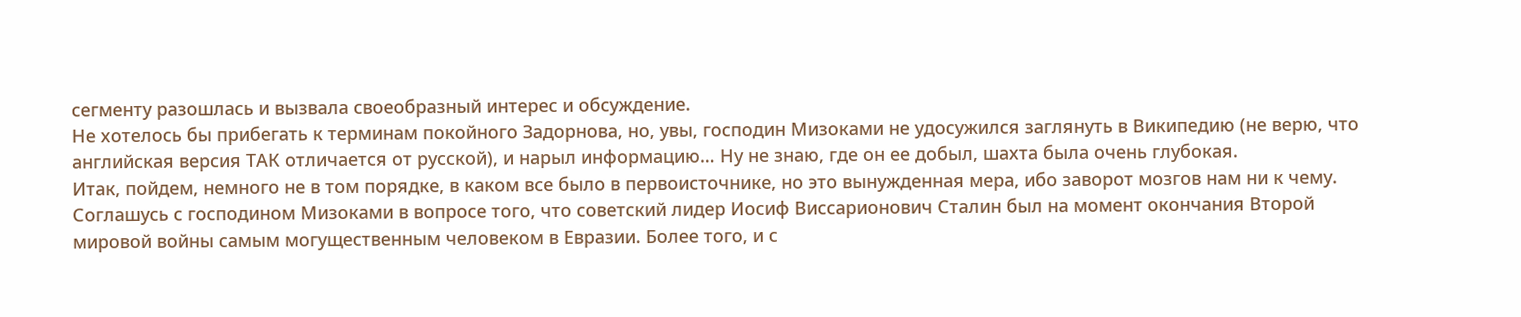сегменту разошлась и вызвала своеобразный интерес и обсуждение.
Не хотелось бы прибегать к терминам покойного Задорнова, но, увы, господин Мизоками не удосужился заглянуть в Википедию (не верю, что английская версия ТАК отличается от русской), и нарыл информацию… Ну не знаю, где он ее добыл, шахта была очень глубокая.
Итак, пойдем, немного не в том порядке, в каком все было в первоисточнике, но это вынужденная мера, ибо заворот мозгов нам ни к чему.
Соглашусь с господином Мизоками в вопросе того, что советский лидер Иосиф Виссарионович Сталин был на момент окончания Второй мировой войны самым могущественным человеком в Евразии. Более того, и с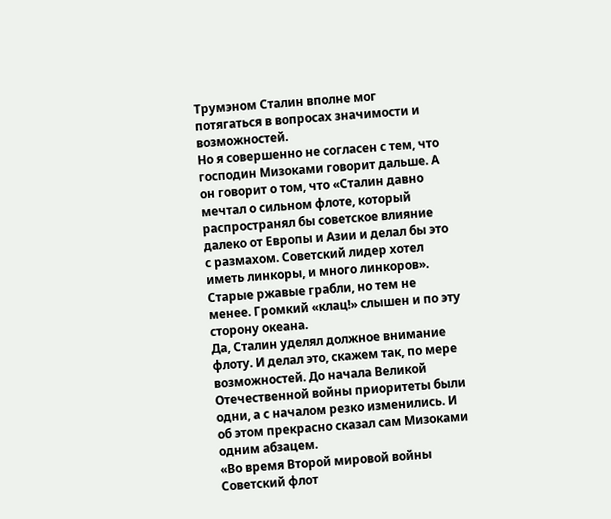Трумэном Сталин вполне мог потягаться в вопросах значимости и возможностей.
Но я совершенно не согласен с тем, что господин Мизоками говорит дальше. А он говорит о том, что «Сталин давно мечтал о сильном флоте, который распространял бы советское влияние далеко от Европы и Азии и делал бы это с размахом. Советский лидер хотел иметь линкоры, и много линкоров».
Старые ржавые грабли, но тем не менее. Громкий «клац!» слышен и по эту сторону океана.
Да, Сталин уделял должное внимание флоту. И делал это, скажем так, по мере возможностей. До начала Великой Отечественной войны приоритеты были одни, а с началом резко изменились. И об этом прекрасно сказал сам Мизоками одним абзацем.
«Во время Второй мировой войны Советский флот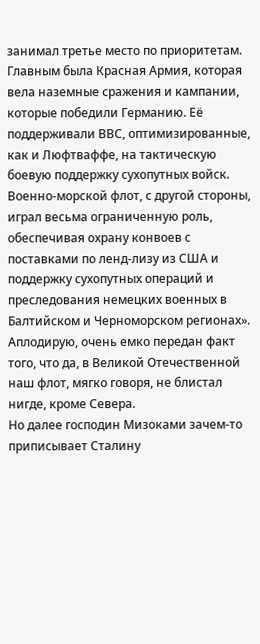занимал третье место по приоритетам. Главным была Красная Армия, которая вела наземные сражения и кампании, которые победили Германию. Её поддерживали ВВС, оптимизированные, как и Люфтваффе, на тактическую боевую поддержку сухопутных войск.
Военно-морской флот, с другой стороны, играл весьма ограниченную роль, обеспечивая охрану конвоев с поставками по ленд-лизу из США и поддержку сухопутных операций и преследования немецких военных в Балтийском и Черноморском регионах».
Аплодирую, очень емко передан факт того, что да, в Великой Отечественной наш флот, мягко говоря, не блистал нигде, кроме Севера.
Но далее господин Мизоками зачем-то приписывает Сталину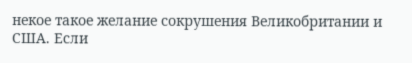некое такое желание сокрушения Великобритании и США. Если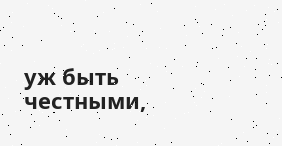уж быть честными,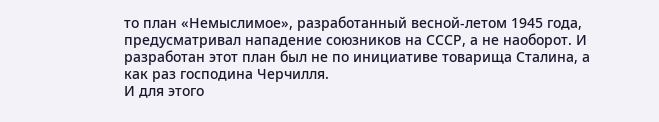то план «Немыслимое», разработанный весной-летом 1945 года, предусматривал нападение союзников на СССР, а не наоборот. И разработан этот план был не по инициативе товарища Сталина, а как раз господина Черчилля.
И для этого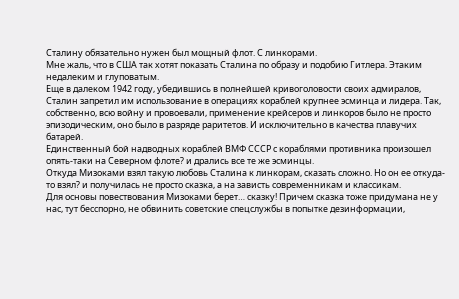Сталину обязательно нужен был мощный флот. С линкорами.
Мне жаль, что в США так хотят показать Сталина по образу и подобию Гитлера. Этаким недалеким и глуповатым.
Еще в далеком 1942 году, убедившись в полнейшей кривоголовости своих адмиралов, Сталин запретил им использование в операциях кораблей крупнее эсминца и лидера. Так, собственно, всю войну и провоевали, применение крейсеров и линкоров было не просто эпизодическим, оно было в разряде раритетов. И исключительно в качества плавучих батарей.
Единственный бой надводных кораблей ВМФ СССР с кораблями противника произошел опять-таки на Северном флоте? и дрались все те же эсминцы.
Откуда Мизоками взял такую любовь Сталина к линкорам, сказать сложно. Но он ее откуда-то взял? и получилась не просто сказка, а на зависть современникам и классикам.
Для основы повествования Мизоками берет… сказку! Причем сказка тоже придумана не у нас, тут бесспорно, не обвинить советские спецслужбы в попытке дезинформации,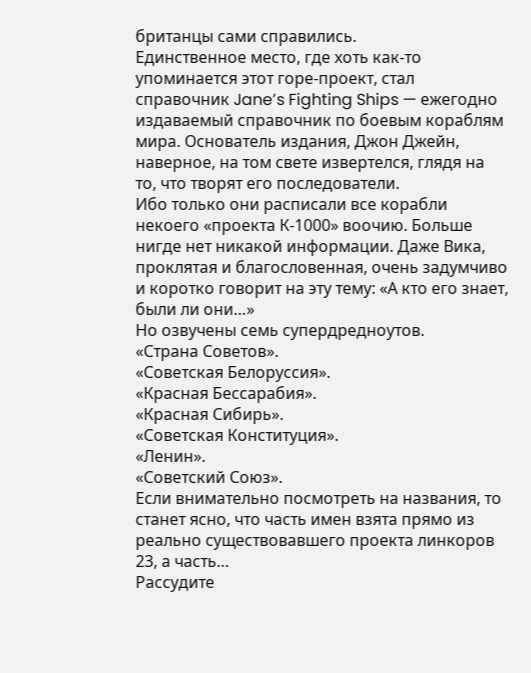британцы сами справились.
Единственное место, где хоть как-то упоминается этот горе-проект, стал справочник Jane’s Fighting Ships — ежегодно издаваемый справочник по боевым кораблям мира. Основатель издания, Джон Джейн, наверное, на том свете извертелся, глядя на то, что творят его последователи.
Ибо только они расписали все корабли некоего «проекта К-1000» воочию. Больше нигде нет никакой информации. Даже Вика, проклятая и благословенная, очень задумчиво и коротко говорит на эту тему: «А кто его знает, были ли они…»
Но озвучены семь супердредноутов.
«Страна Советов».
«Советская Белоруссия».
«Красная Бессарабия».
«Красная Сибирь».
«Советская Конституция».
«Ленин».
«Советский Союз».
Если внимательно посмотреть на названия, то станет ясно, что часть имен взята прямо из реально существовавшего проекта линкоров 23, а часть…
Рассудите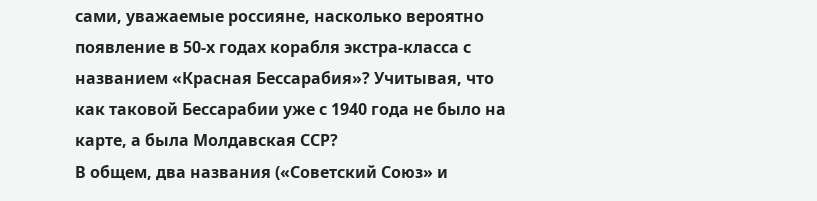сами, уважаемые россияне, насколько вероятно появление в 50-х годах корабля экстра-класса с названием «Красная Бессарабия»? Учитывая, что как таковой Бессарабии уже с 1940 года не было на карте, а была Молдавская ССР?
В общем, два названия («Советский Союз» и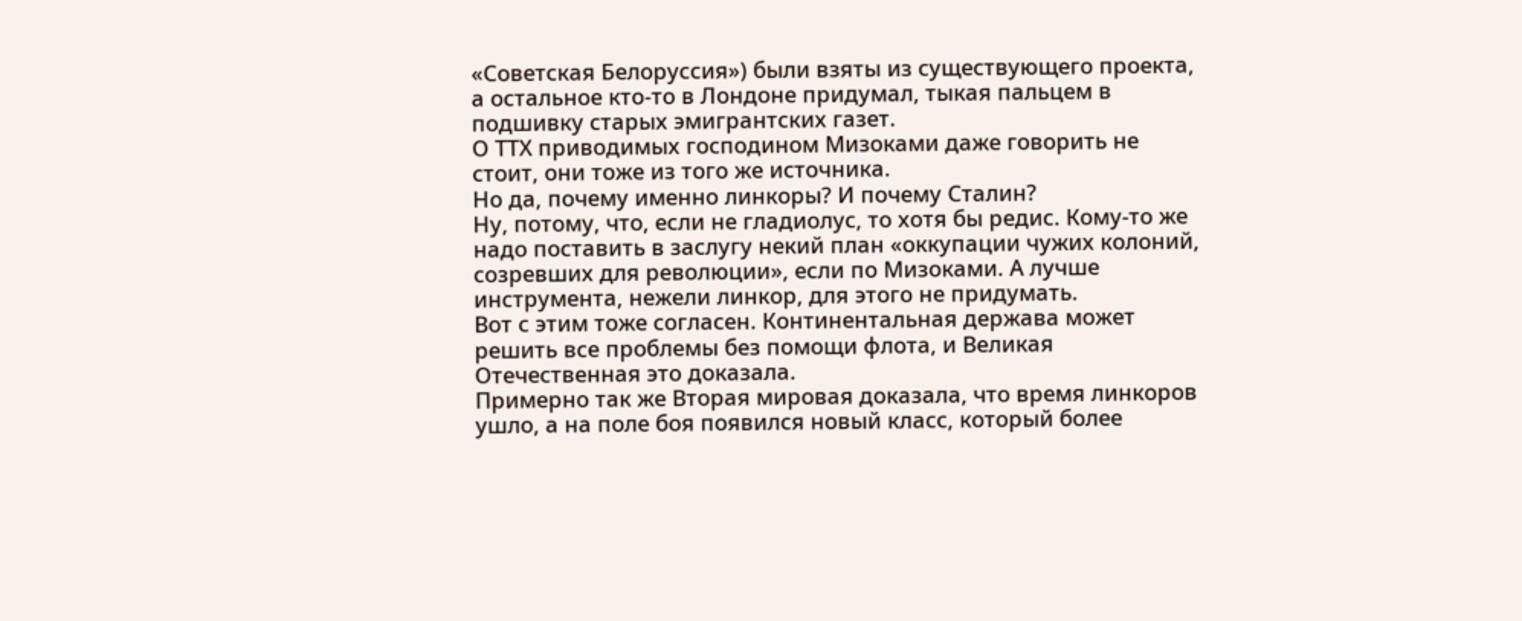«Советская Белоруссия») были взяты из существующего проекта, а остальное кто-то в Лондоне придумал, тыкая пальцем в подшивку старых эмигрантских газет.
О ТТХ приводимых господином Мизоками даже говорить не стоит, они тоже из того же источника.
Но да, почему именно линкоры? И почему Сталин?
Ну, потому, что, если не гладиолус, то хотя бы редис. Кому-то же надо поставить в заслугу некий план «оккупации чужих колоний, созревших для революции», если по Мизоками. А лучше инструмента, нежели линкор, для этого не придумать.
Вот с этим тоже согласен. Континентальная держава может решить все проблемы без помощи флота, и Великая Отечественная это доказала.
Примерно так же Вторая мировая доказала, что время линкоров ушло, а на поле боя появился новый класс, который более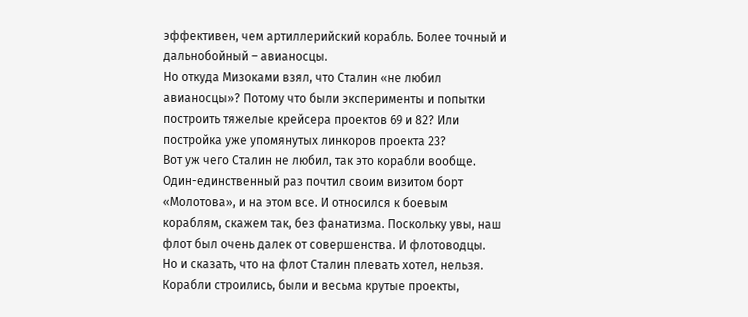эффективен, чем артиллерийский корабль. Более точный и дальнобойный – авианосцы.
Но откуда Мизоками взял, что Сталин «не любил авианосцы»? Потому что были эксперименты и попытки построить тяжелые крейсера проектов 69 и 82? Или постройка уже упомянутых линкоров проекта 23?
Вот уж чего Сталин не любил, так это корабли вообще. Один-единственный раз почтил своим визитом борт «Молотова», и на этом все. И относился к боевым кораблям, скажем так, без фанатизма. Поскольку увы, наш флот был очень далек от совершенства. И флотоводцы.
Но и сказать, что на флот Сталин плевать хотел, нельзя. Корабли строились, были и весьма крутые проекты,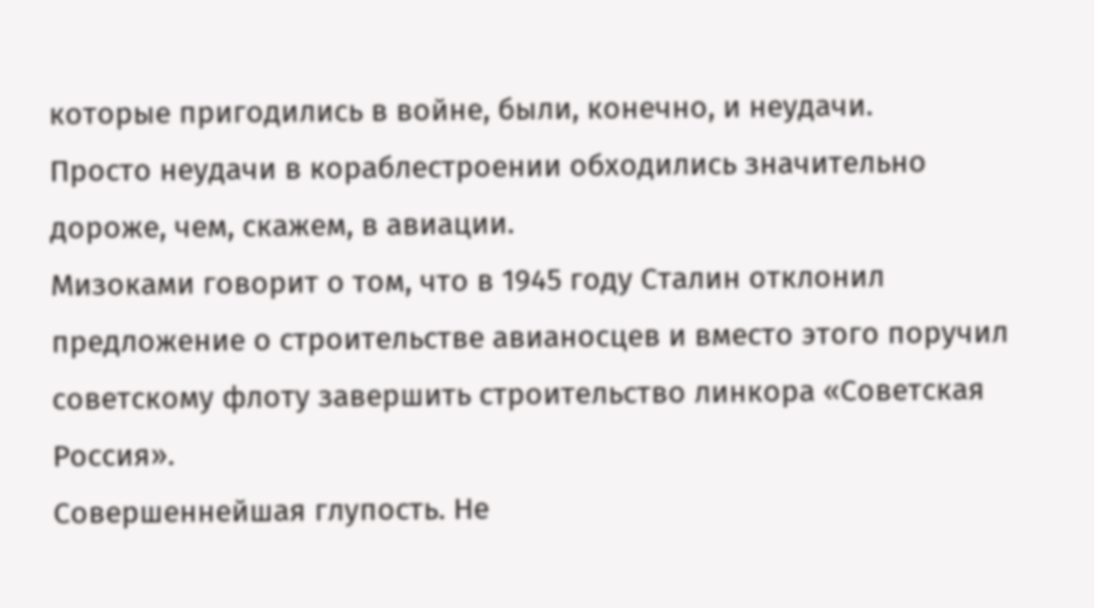которые пригодились в войне, были, конечно, и неудачи.
Просто неудачи в кораблестроении обходились значительно дороже, чем, скажем, в авиации.
Мизоками говорит о том, что в 1945 году Сталин отклонил предложение о строительстве авианосцев и вместо этого поручил советскому флоту завершить строительство линкора «Советская Россия».
Совершеннейшая глупость. Не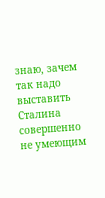знаю, зачем так надо выставить Сталина совершенно не умеющим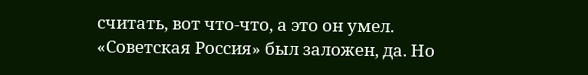считать, вот что-что, а это он умел. «Советская Россия» был заложен, да. Но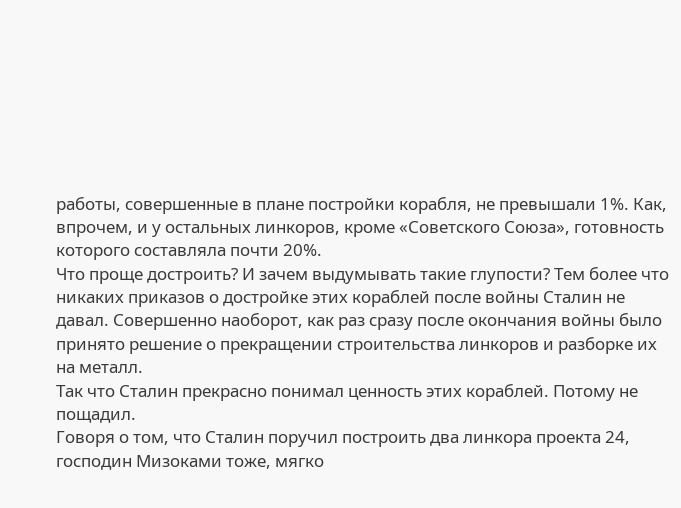работы, совершенные в плане постройки корабля, не превышали 1%. Как, впрочем, и у остальных линкоров, кроме «Советского Союза», готовность которого составляла почти 20%.
Что проще достроить? И зачем выдумывать такие глупости? Тем более что никаких приказов о достройке этих кораблей после войны Сталин не давал. Совершенно наоборот, как раз сразу после окончания войны было принято решение о прекращении строительства линкоров и разборке их на металл.
Так что Сталин прекрасно понимал ценность этих кораблей. Потому не пощадил.
Говоря о том, что Сталин поручил построить два линкора проекта 24, господин Мизоками тоже, мягко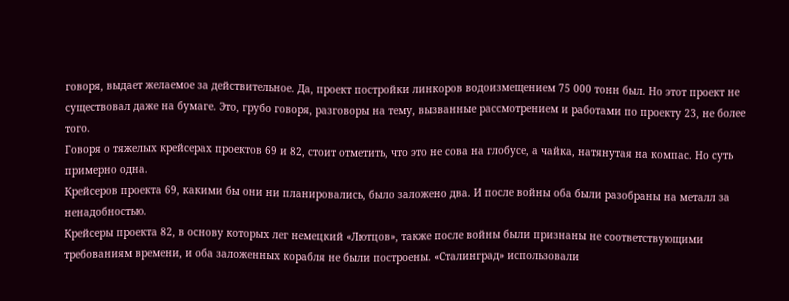говоря, выдает желаемое за действительное. Да, проект постройки линкоров водоизмещением 75 000 тонн был. Но этот проект не существовал даже на бумаге. Это, грубо говоря, разговоры на тему, вызванные рассмотрением и работами по проекту 23, не более того.
Говоря о тяжелых крейсерах проектов 69 и 82, стоит отметить, что это не сова на глобусе, а чайка, натянутая на компас. Но суть примерно одна.
Крейсеров проекта 69, какими бы они ни планировались, было заложено два. И после войны оба были разобраны на металл за ненадобностью.
Крейсеры проекта 82, в основу которых лег немецкий «Лютцов», также после войны были признаны не соответствующими требованиям времени, и оба заложенных корабля не были построены. «Сталинград» использовали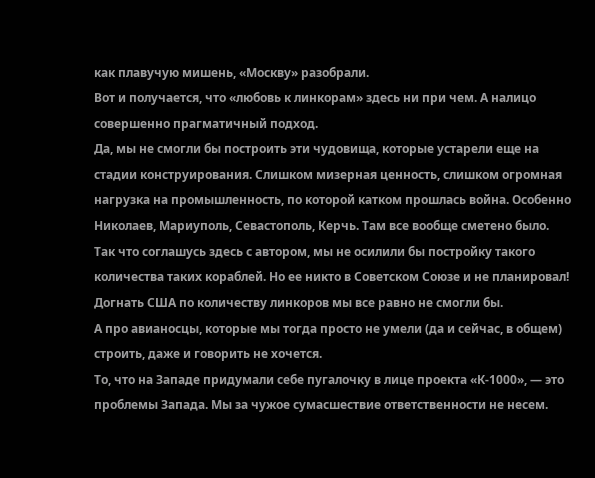как плавучую мишень, «Москву» разобрали.
Вот и получается, что «любовь к линкорам» здесь ни при чем. А налицо совершенно прагматичный подход.
Да, мы не смогли бы построить эти чудовища, которые устарели еще на стадии конструирования. Слишком мизерная ценность, слишком огромная нагрузка на промышленность, по которой катком прошлась война. Особенно Николаев, Мариуполь, Севастополь, Керчь. Там все вообще сметено было.
Так что соглашусь здесь с автором, мы не осилили бы постройку такого количества таких кораблей. Но ее никто в Советском Союзе и не планировал! Догнать США по количеству линкоров мы все равно не смогли бы.
А про авианосцы, которые мы тогда просто не умели (да и сейчас, в общем) строить, даже и говорить не хочется.
То, что на Западе придумали себе пугалочку в лице проекта «К-1000», — это проблемы Запада. Мы за чужое сумасшествие ответственности не несем.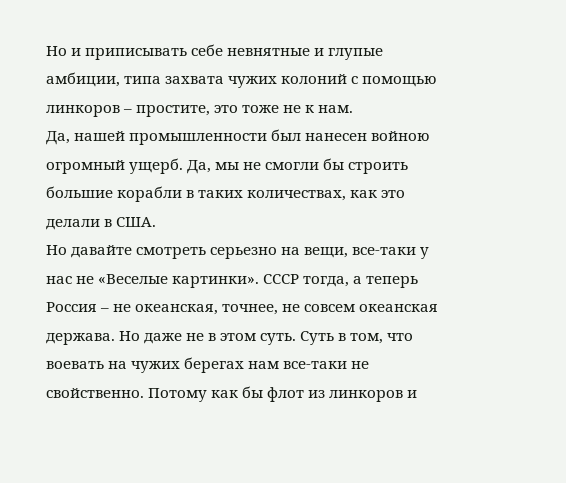Но и приписывать себе невнятные и глупые амбиции, типа захвата чужих колоний с помощью линкоров – простите, это тоже не к нам.
Да, нашей промышленности был нанесен войною огромный ущерб. Да, мы не смогли бы строить большие корабли в таких количествах, как это делали в США.
Но давайте смотреть серьезно на вещи, все-таки у нас не «Веселые картинки». СССР тогда, а теперь Россия – не океанская, точнее, не совсем океанская держава. Но даже не в этом суть. Суть в том, что воевать на чужих берегах нам все-таки не свойственно. Потому как бы флот из линкоров и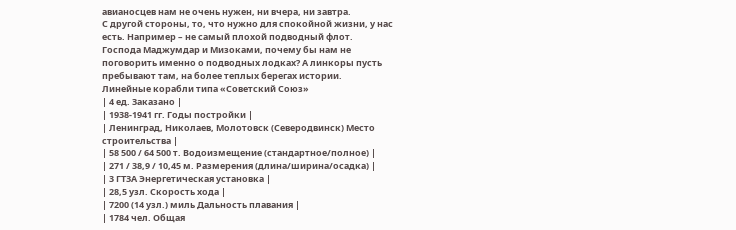авианосцев нам не очень нужен, ни вчера, ни завтра.
С другой стороны, то, что нужно для спокойной жизни, у нас есть. Например – не самый плохой подводный флот.
Господа Маджумдар и Мизоками, почему бы нам не поговорить именно о подводных лодках? А линкоры пусть пребывают там, на более теплых берегах истории.
Линейные корабли типа «Советский Союз»
| 4 ед. Заказано |
| 1938-1941 гг. Годы постройки |
| Ленинград, Николаев, Молотовск (Северодвинск) Место строительства |
| 58 500 / 64 500 т. Водоизмещение (стандартное/полное) |
| 271 / 38,9 / 10,45 м. Размерения (длина/ширина/осадка) |
| 3 ГТЗА Энергетическая установка |
| 28,5 узл. Скорость хода |
| 7200 (14 узл.) миль Дальность плавания |
| 1784 чел. Общая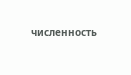численность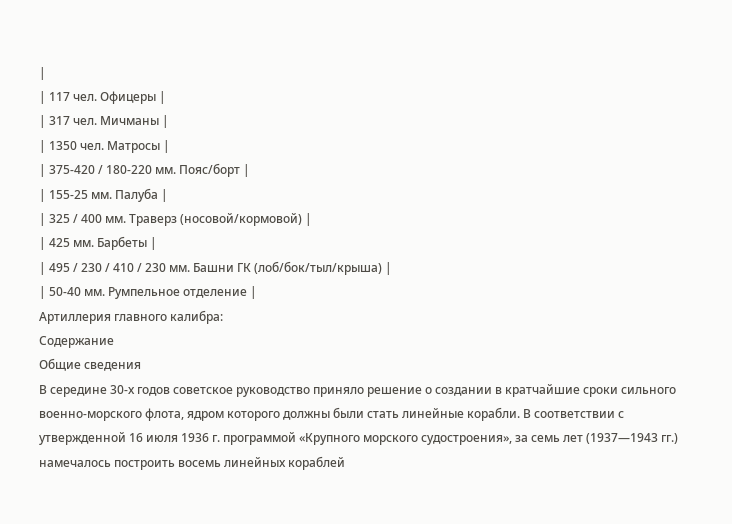|
| 117 чел. Офицеры |
| 317 чел. Мичманы |
| 1350 чел. Матросы |
| 375-420 / 180-220 мм. Пояс/борт |
| 155-25 мм. Палуба |
| 325 / 400 мм. Траверз (носовой/кормовой) |
| 425 мм. Барбеты |
| 495 / 230 / 410 / 230 мм. Башни ГК (лоб/бок/тыл/крыша) |
| 50-40 мм. Румпельное отделение |
Артиллерия главного калибра:
Содержание
Общие сведения
В середине 30-х годов советское руководство приняло решение о создании в кратчайшие сроки сильного военно-морского флота, ядром которого должны были стать линейные корабли. В соответствии с утвержденной 16 июля 1936 г. программой «Крупного морского судостроения», за семь лет (1937—1943 гг.) намечалось построить восемь линейных кораблей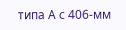типа А с 406-мм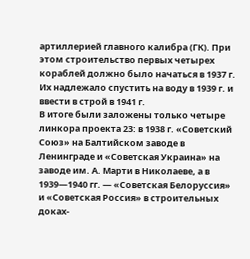артиллерией главного калибра (ГК). При этом строительство первых четырех кораблей должно было начаться в 1937 г. Их надлежало спустить на воду в 1939 г. и ввести в строй в 1941 г.
В итоге были заложены только четыре линкора проекта 23: в 1938 г. «Советский Союз» на Балтийском заводе в Ленинграде и «Советская Украина» на заводе им. А. Марти в Николаеве, а в 1939—1940 гг. — «Советская Белоруссия» и «Советская Россия» в строительных доках-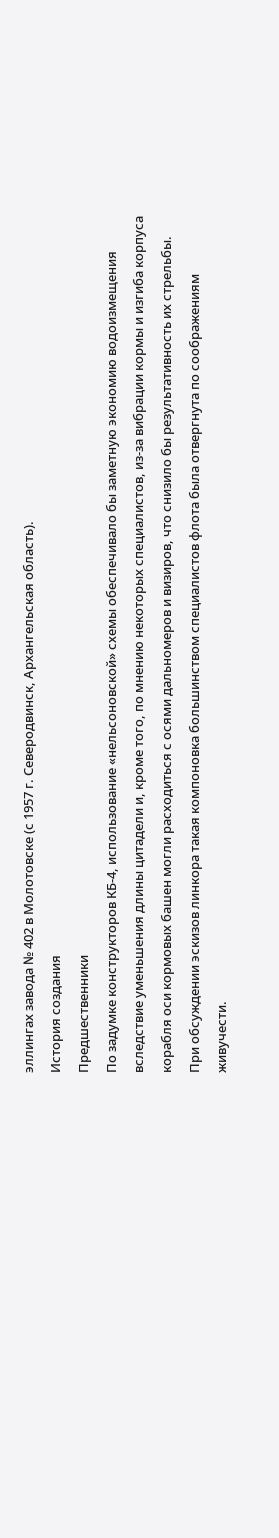эллингах завода № 402 в Молотовске (с 1957 г. Северодвинск, Архангельская область).
История создания
Предшественники
По задумке конструкторов КБ-4, использование «нельсоновской» схемы обеспечивало бы заметную экономию водоизмещения вследствие уменьшения длины цитадели и, кроме того, по мнению некоторых специалистов, из-за вибрации кормы и изгиба корпуса корабля оси кормовых башен могли расходиться с осями дальномеров и визиров, что снизило бы результативность их стрельбы. При обсуждении эскизов линкора такая компоновка большинством специалистов флота была отвергнута по соображениям живучести.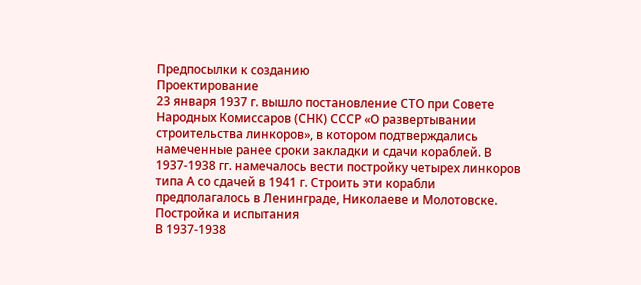Предпосылки к созданию
Проектирование
23 января 1937 г. вышло постановление СТО при Совете Народных Комиссаров (СНК) СССР «О развертывании строительства линкоров», в котором подтверждались намеченные ранее сроки закладки и сдачи кораблей. В 1937-1938 гг. намечалось вести постройку четырех линкоров типа А со сдачей в 1941 г. Строить эти корабли предполагалось в Ленинграде, Николаеве и Молотовске.
Постройка и испытания
В 1937-1938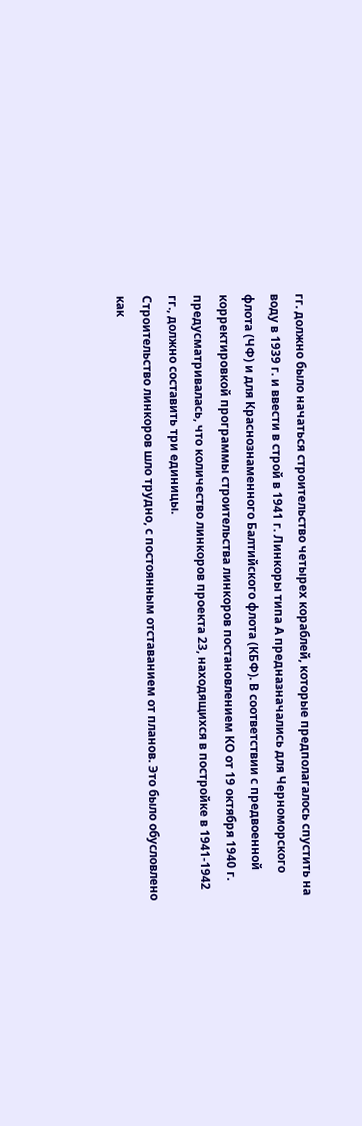гг. должно было начаться строительство четырех кораблей, которые предполагалось спустить на воду в 1939 г. и ввести в строй в 1941 г. Линкоры типа А предназначались для Черноморского флота (ЧФ) и для Краснознаменного Балтийского флота (КБФ). В соответствии с предвоенной корректировкой программы строительства линкоров постановлением КО от 19 октября 1940 г. предусматривалась, что количество линкоров проекта 23, находящихся в постройке в 1941-1942 гг., должно составить три единицы.
Строительство линкоров шло трудно, с постоянным отставанием от планов. Это было обусловлено как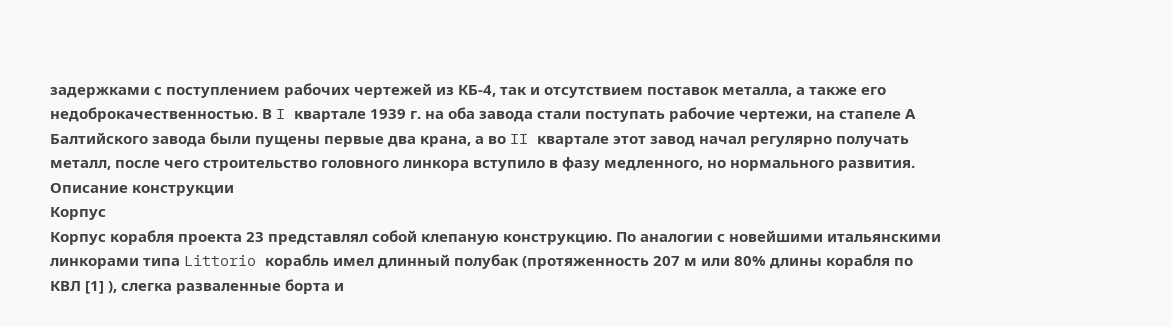задержками с поступлением рабочих чертежей из КБ-4, так и отсутствием поставок металла, а также его недоброкачественностью. В I квартале 1939 г. на оба завода стали поступать рабочие чертежи, на стапеле А Балтийского завода были пущены первые два крана, а во II квартале этот завод начал регулярно получать металл, после чего строительство головного линкора вступило в фазу медленного, но нормального развития.
Описание конструкции
Корпус
Корпус корабля проекта 23 представлял собой клепаную конструкцию. По аналогии с новейшими итальянскими линкорами типа Littorio корабль имел длинный полубак (протяженность 207 м или 80% длины корабля по КВЛ [1] ), слегка разваленные борта и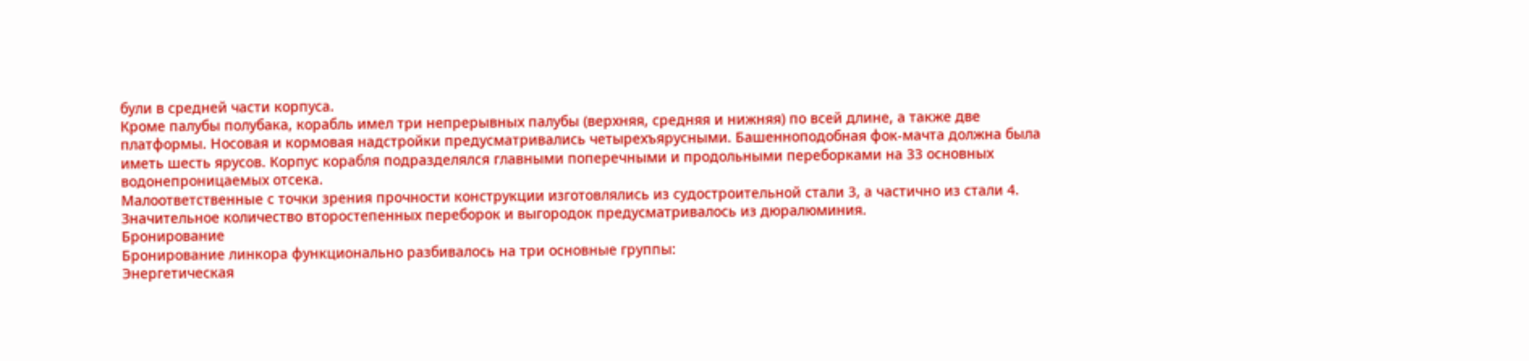були в средней части корпуса.
Кроме палубы полубака, корабль имел три непрерывных палубы (верхняя, средняя и нижняя) по всей длине, а также две платформы. Носовая и кормовая надстройки предусматривались четырехъярусными. Башенноподобная фок-мачта должна была иметь шесть ярусов. Корпус корабля подразделялся главными поперечными и продольными переборками на 33 основных водонепроницаемых отсека.
Малоответственные с точки зрения прочности конструкции изготовлялись из судостроительной стали 3, а частично из стали 4. Значительное количество второстепенных переборок и выгородок предусматривалось из дюралюминия.
Бронирование
Бронирование линкора функционально разбивалось на три основные группы:
Энергетическая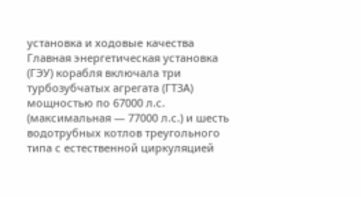установка и ходовые качества
Главная энергетическая установка (ГЭУ) корабля включала три турбозубчатых агрегата (ГТЗА) мощностью по 67000 л.с. (максимальная — 77000 л.с.) и шесть водотрубных котлов треугольного типа с естественной циркуляцией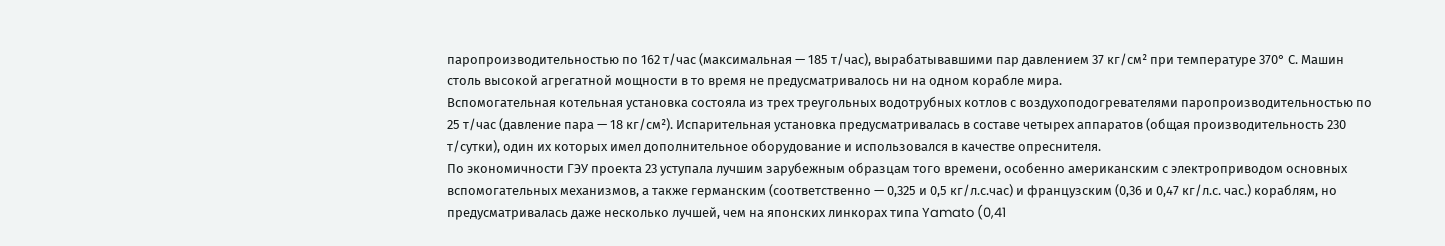паропроизводительностью по 162 т/час (максимальная — 185 т/час), вырабатывавшими пар давлением 37 кг/см² при температуре 370° С. Машин столь высокой агрегатной мощности в то время не предусматривалось ни на одном корабле мира.
Вспомогательная котельная установка состояла из трех треугольных водотрубных котлов с воздухоподогревателями паропроизводительностью по 25 т/час (давление пара — 18 кг/см²). Испарительная установка предусматривалась в составе четырех аппаратов (общая производительность 230 т/сутки), один их которых имел дополнительное оборудование и использовался в качестве опреснителя.
По экономичности ГЭУ проекта 23 уступала лучшим зарубежным образцам того времени, особенно американским с электроприводом основных вспомогательных механизмов, а также германским (соответственно — 0,325 и 0,5 кг/л.с.час) и французским (0,36 и 0,47 кг/л.с. час.) кораблям, но предусматривалась даже несколько лучшей, чем на японских линкорах типа Yamato (0,41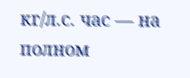кг/л.с. час — на полном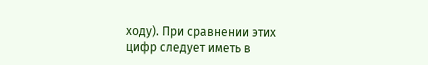ходу). При сравнении этих цифр следует иметь в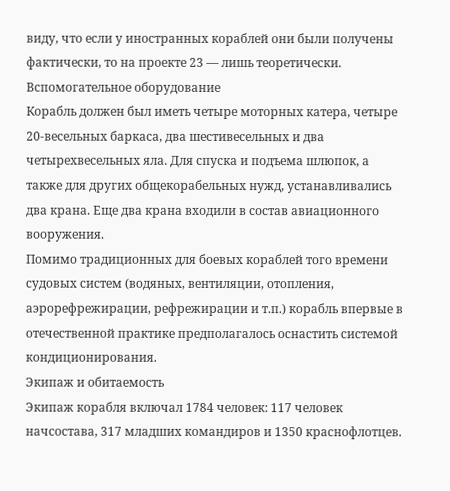виду, что если у иностранных кораблей они были получены фактически, то на проекте 23 — лишь теоретически.
Вспомогательное оборудование
Корабль должен был иметь четыре моторных катера, четыре 20-весельных баркаса, два шестивесельных и два четырехвесельных яла. Для спуска и подъема шлюпок, а также для других общекорабельных нужд, устанавливались два крана. Еще два крана входили в состав авиационного вооружения.
Помимо традиционных для боевых кораблей того времени судовых систем (водяных, вентиляции, отопления, аэрорефрежирации, рефрежирации и т.п.) корабль впервые в отечественной практике предполагалось оснастить системой кондиционирования.
Экипаж и обитаемость
Экипаж корабля включал 1784 человек: 117 человек начсостава, 317 младших командиров и 1350 краснофлотцев.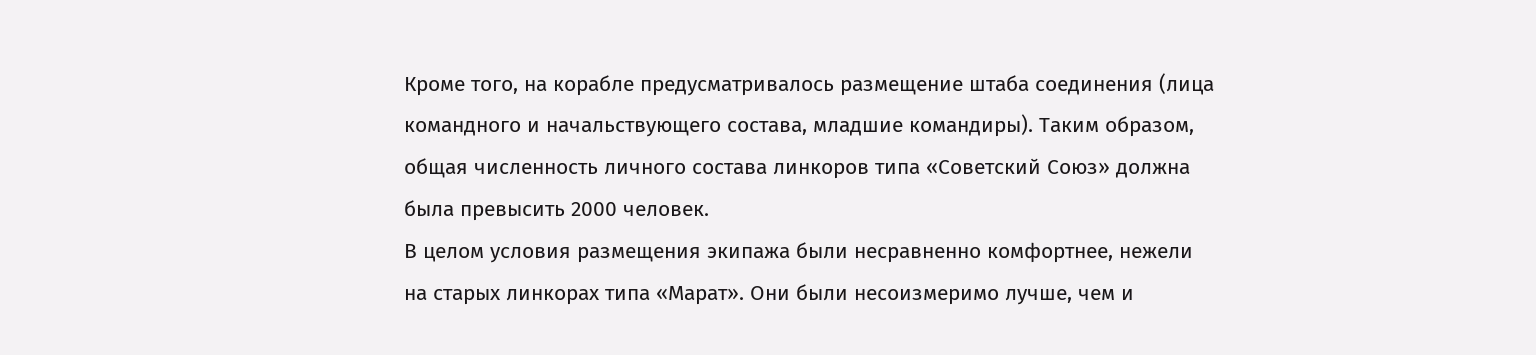Кроме того, на корабле предусматривалось размещение штаба соединения (лица командного и начальствующего состава, младшие командиры). Таким образом, общая численность личного состава линкоров типа «Советский Союз» должна была превысить 2000 человек.
В целом условия размещения экипажа были несравненно комфортнее, нежели на старых линкорах типа «Марат». Они были несоизмеримо лучше, чем и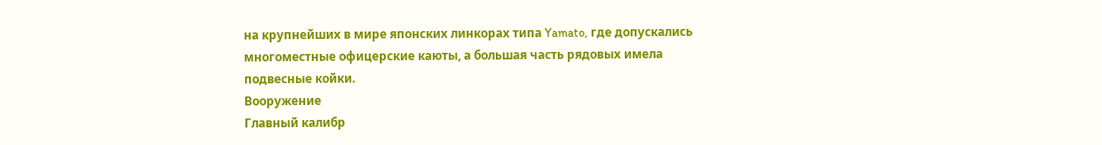на крупнейших в мире японских линкорах типа Yamato, где допускались многоместные офицерские каюты, а большая часть рядовых имела подвесные койки.
Вооружение
Главный калибр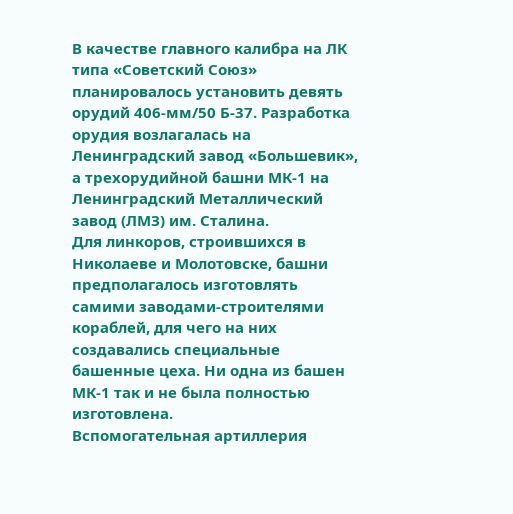В качестве главного калибра на ЛК типа «Советский Союз» планировалось установить девять орудий 406-мм/50 Б-37. Разработка орудия возлагалась на Ленинградский завод «Большевик», а трехорудийной башни МК-1 на Ленинградский Металлический завод (ЛМЗ) им. Сталина.
Для линкоров, строившихся в Николаеве и Молотовске, башни предполагалось изготовлять самими заводами-строителями кораблей, для чего на них создавались специальные башенные цеха. Ни одна из башен МК-1 так и не была полностью изготовлена.
Вспомогательная артиллерия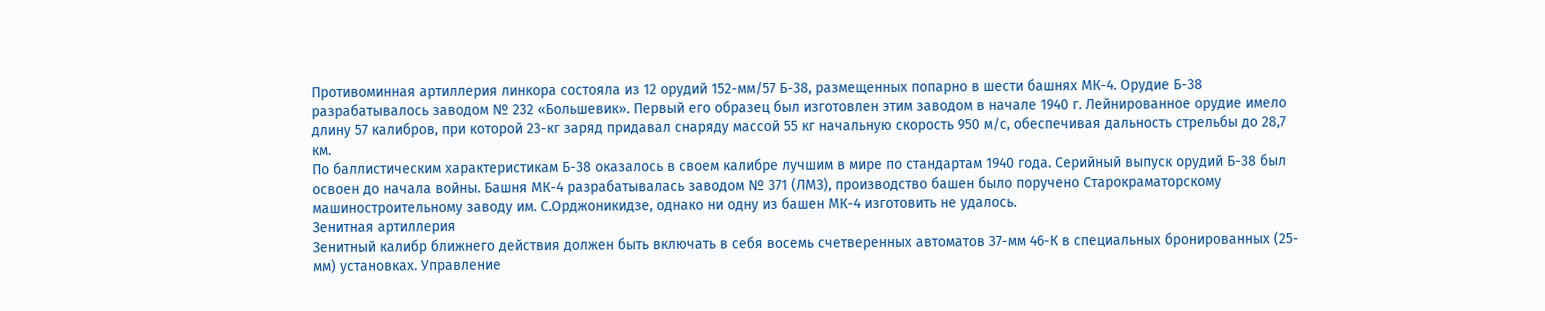Противоминная артиллерия линкора состояла из 12 орудий 152-мм/57 Б-38, размещенных попарно в шести башнях МК-4. Орудие Б-38 разрабатывалось заводом № 232 «Большевик». Первый его образец был изготовлен этим заводом в начале 1940 г. Лейнированное орудие имело длину 57 калибров, при которой 23-кг заряд придавал снаряду массой 55 кг начальную скорость 950 м/с, обеспечивая дальность стрельбы до 28,7 км.
По баллистическим характеристикам Б-38 оказалось в своем калибре лучшим в мире по стандартам 1940 года. Серийный выпуск орудий Б-38 был освоен до начала войны. Башня МК-4 разрабатывалась заводом № 371 (ЛМЗ), производство башен было поручено Старокраматорскому машиностроительному заводу им. С.Орджоникидзе, однако ни одну из башен МК-4 изготовить не удалось.
Зенитная артиллерия
Зенитный калибр ближнего действия должен быть включать в себя восемь счетверенных автоматов 37-мм 46-К в специальных бронированных (25-мм) установках. Управление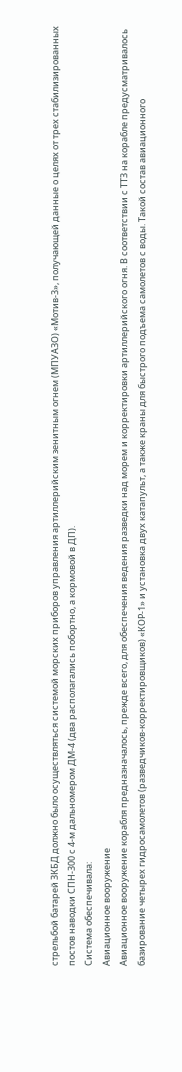стрельбой батарей ЗКБД должно было осуществляться системой морских приборов управления артиллерийским зенитным огнем (МПУАЗО) «Мотив-3», получающей данные о целях от трех стабилизированных постов наводки СПН-300 с 4-м дальномером ДМ-4 (два располагались побортно, а кормовой в ДП).
Система обеспечивала:
Авиационное вооружение
Авиационное вооружение корабля предназначалось, прежде всего, для обеспечения ведения разведки над морем и корректировки артиллерийского огня. В соответствии с ТТЗ на корабле предусматривалось базирование четырех гидросамолетов (разведчиков-корректировщиков) «КОР-1» и установка двух катапульт, а также краны для быстрого подъема самолетов с воды. Такой состав авиационного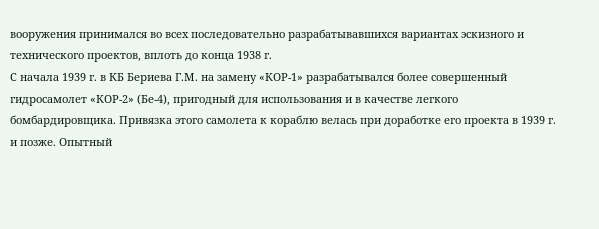вооружения принимался во всех последовательно разрабатывавшихся вариантах эскизного и технического проектов, вплоть до конца 1938 г.
С начала 1939 г. в КБ Бериева Г.М. на замену «КОР-1» разрабатывался более совершенный гидросамолет «КОР-2» (Бе-4), пригодный для использования и в качестве легкого бомбардировщика. Привязка этого самолета к кораблю велась при доработке его проекта в 1939 г. и позже. Опытный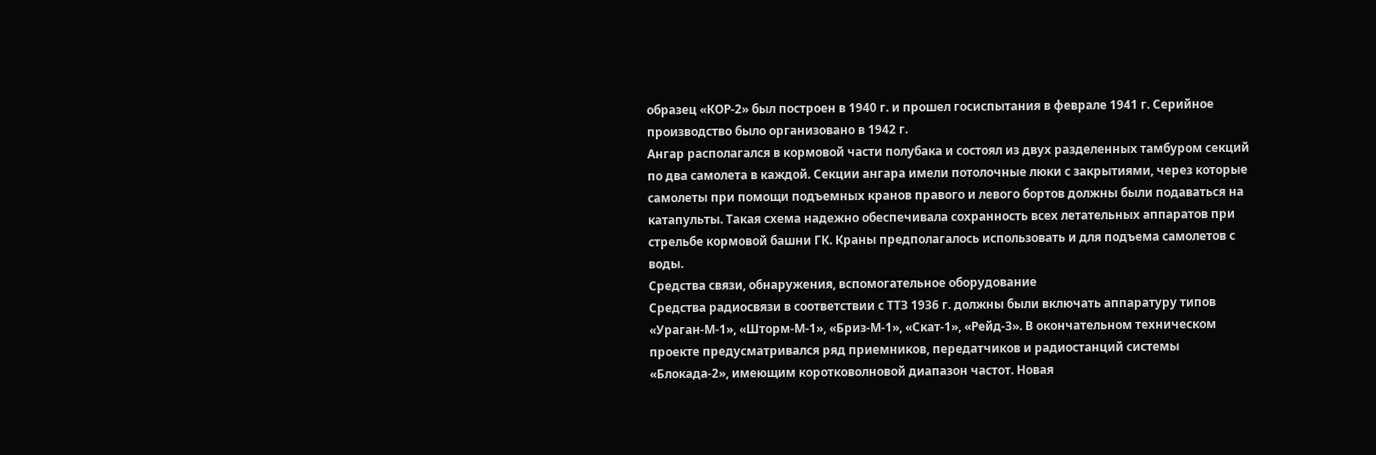образец «КОР-2» был построен в 1940 г. и прошел госиспытания в феврале 1941 г. Серийное производство было организовано в 1942 г.
Ангар располагался в кормовой части полубака и состоял из двух разделенных тамбуром секций по два самолета в каждой. Секции ангара имели потолочные люки с закрытиями, через которые самолеты при помощи подъемных кранов правого и левого бортов должны были подаваться на катапульты. Такая схема надежно обеспечивала сохранность всех летательных аппаратов при стрельбе кормовой башни ГК. Краны предполагалось использовать и для подъема самолетов с воды.
Средства связи, обнаружения, вспомогательное оборудование
Средства радиосвязи в соответствии с ТТЗ 1936 г. должны были включать аппаратуру типов «Ураган-М-1», «Шторм-М-1», «Бриз-М-1», «Скат-1», «Рейд-3». В окончательном техническом проекте предусматривался ряд приемников, передатчиков и радиостанций системы «Блокада-2», имеющим коротковолновой диапазон частот. Новая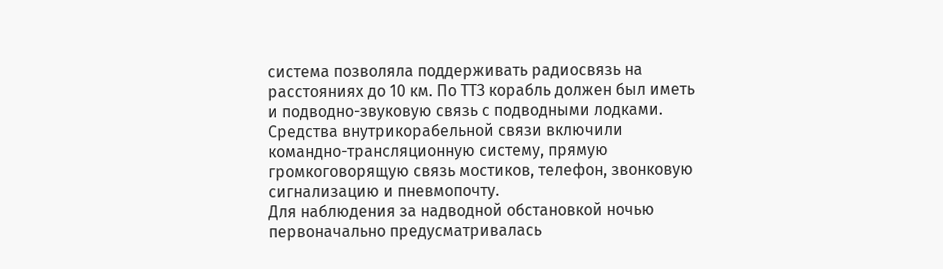система позволяла поддерживать радиосвязь на расстояниях до 10 км. По ТТЗ корабль должен был иметь и подводно-звуковую связь с подводными лодками. Средства внутрикорабельной связи включили командно-трансляционную систему, прямую громкоговорящую связь мостиков, телефон, звонковую сигнализацию и пневмопочту.
Для наблюдения за надводной обстановкой ночью первоначально предусматривалась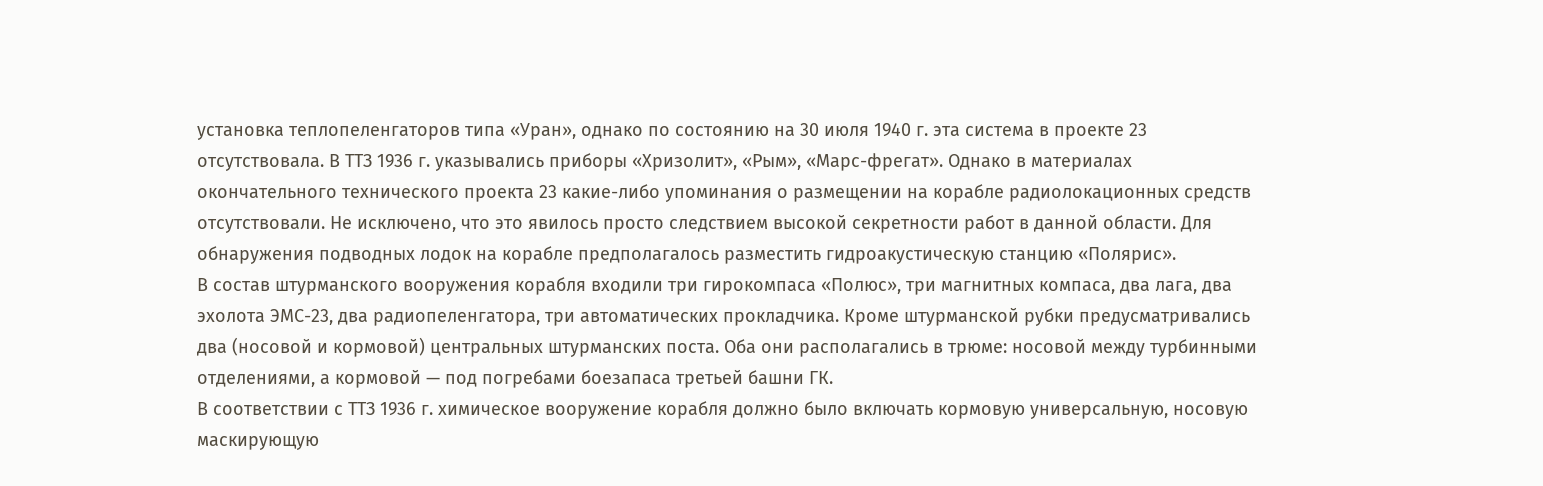установка теплопеленгаторов типа «Уран», однако по состоянию на 30 июля 1940 г. эта система в проекте 23 отсутствовала. В ТТЗ 1936 г. указывались приборы «Хризолит», «Рым», «Марс-фрегат». Однако в материалах окончательного технического проекта 23 какие-либо упоминания о размещении на корабле радиолокационных средств отсутствовали. Не исключено, что это явилось просто следствием высокой секретности работ в данной области. Для обнаружения подводных лодок на корабле предполагалось разместить гидроакустическую станцию «Полярис».
В состав штурманского вооружения корабля входили три гирокомпаса «Полюс», три магнитных компаса, два лага, два эхолота ЭМС-23, два радиопеленгатора, три автоматических прокладчика. Кроме штурманской рубки предусматривались два (носовой и кормовой) центральных штурманских поста. Оба они располагались в трюме: носовой между турбинными отделениями, а кормовой — под погребами боезапаса третьей башни ГК.
В соответствии с ТТЗ 1936 г. химическое вооружение корабля должно было включать кормовую универсальную, носовую маскирующую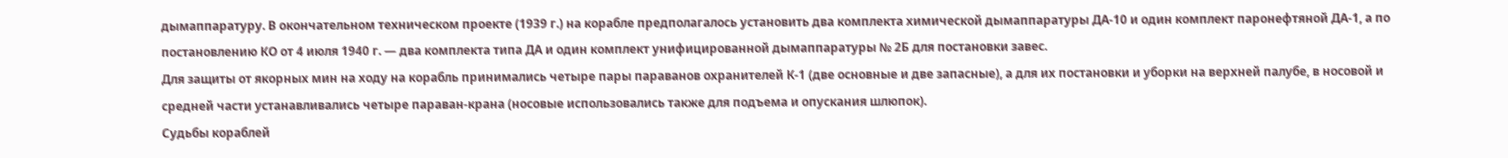дымаппаратуру. В окончательном техническом проекте (1939 г.) на корабле предполагалось установить два комплекта химической дымаппаратуры ДА-10 и один комплект паронефтяной ДА-1, а по постановлению КО от 4 июля 1940 г. — два комплекта типа ДА и один комплект унифицированной дымаппаратуры № 2Б для постановки завес.
Для защиты от якорных мин на ходу на корабль принимались четыре пары параванов охранителей К-1 (две основные и две запасные), а для их постановки и уборки на верхней палубе, в носовой и средней части устанавливались четыре параван-крана (носовые использовались также для подъема и опускания шлюпок).
Судьбы кораблей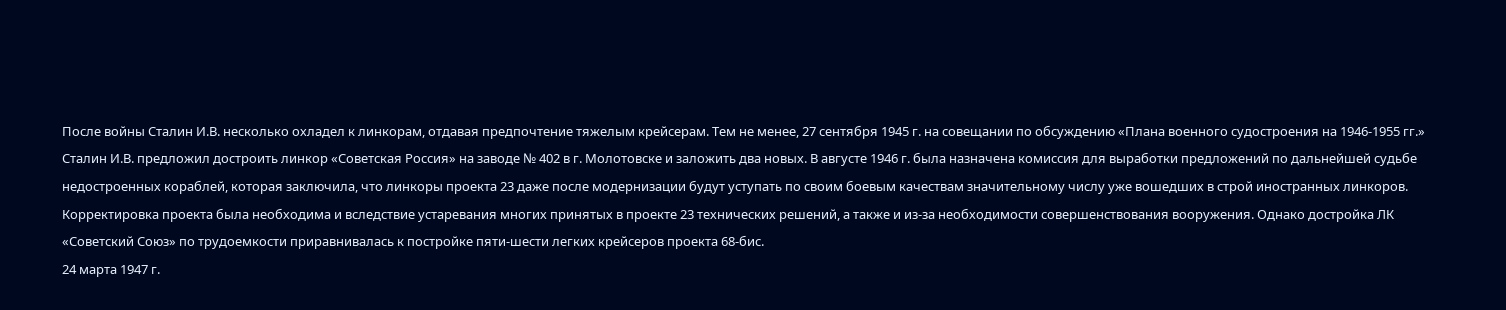После войны Сталин И.В. несколько охладел к линкорам, отдавая предпочтение тяжелым крейсерам. Тем не менее, 27 сентября 1945 г. на совещании по обсуждению «Плана военного судостроения на 1946-1955 гг.» Сталин И.В. предложил достроить линкор «Советская Россия» на заводе № 402 в г. Молотовске и заложить два новых. В августе 1946 г. была назначена комиссия для выработки предложений по дальнейшей судьбе недостроенных кораблей, которая заключила, что линкоры проекта 23 даже после модернизации будут уступать по своим боевым качествам значительному числу уже вошедших в строй иностранных линкоров. Корректировка проекта была необходима и вследствие устаревания многих принятых в проекте 23 технических решений, а также и из-за необходимости совершенствования вооружения. Однако достройка ЛК «Советский Союз» по трудоемкости приравнивалась к постройке пяти-шести легких крейсеров проекта 68-бис.
24 марта 1947 г.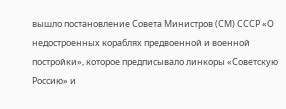вышло постановление Совета Министров (СМ) СССР «О недостроенных кораблях предвоенной и военной постройки», которое предписывало линкоры «Советскую Россию» и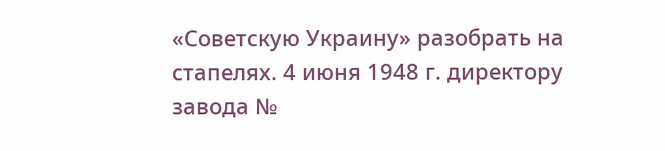«Советскую Украину» разобрать на стапелях. 4 июня 1948 г. директору завода №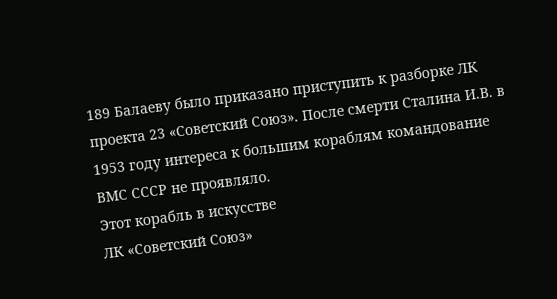189 Балаеву было приказано приступить к разборке ЛК проекта 23 «Советский Союз». После смерти Сталина И.В. в 1953 году интереса к большим кораблям командование ВМС СССР не проявляло.
Этот корабль в искусстве
ЛК «Советский Союз»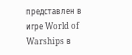представлен в игре World of Warships в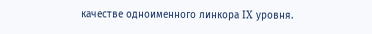качестве одноименного линкора IX уровня.